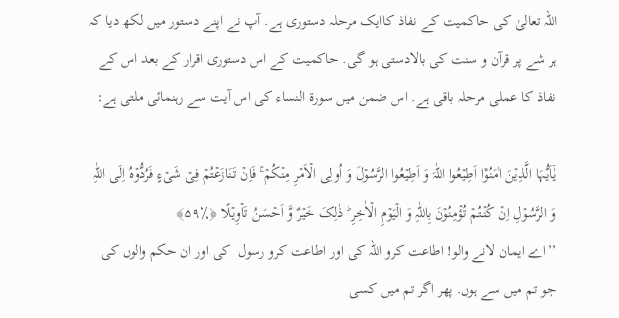اللہ تعالیٰ کی حاکمیت کے نفاذ کاایک مرحلہ دستوری ہے. آپ نے اپنے دستور میں لکھ دیا کہ ہر شے پر قرآن و سنت کی بالادستی ہو گی. حاکمیت کے اس دستوری اقرار کے بعد اس کے نفاذ کا عملی مرحلہ باقی ہے. اس ضمن میں سورۃ النساء کی اس آیت سے رہنمائی ملتی ہے:

یٰۤاَیُّہَا الَّذِیۡنَ اٰمَنُوۡۤا اَطِیۡعُوا اللّٰہَ وَ اَطِیۡعُوا الرَّسُوۡلَ وَ اُولِی الۡاَمۡرِ مِنۡکُمۡ ۚ فَاِنۡ تَنَازَعۡتُمۡ فِیۡ شَیۡءٍ فَرُدُّوۡہُ اِلَی اللّٰہِ وَ الرَّسُوۡلِ اِنۡ کُنۡتُمۡ تُؤۡمِنُوۡنَ بِاللّٰہِ وَ الۡیَوۡمِ الۡاٰخِرِ ؕ ذٰلِکَ خَیۡرٌ وَّ اَحۡسَنُ تَاۡوِیۡلًا ﴿٪۵۹﴾
’’اے ایمان لانے والو! اطاعت کرو اللہ کی اور اطاعت کرو رسول  کی اور ان حکم والوں کی جو تم میں سے ہوں. پھر اگر تم میں کسی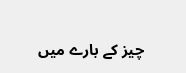چیز کے بارے میں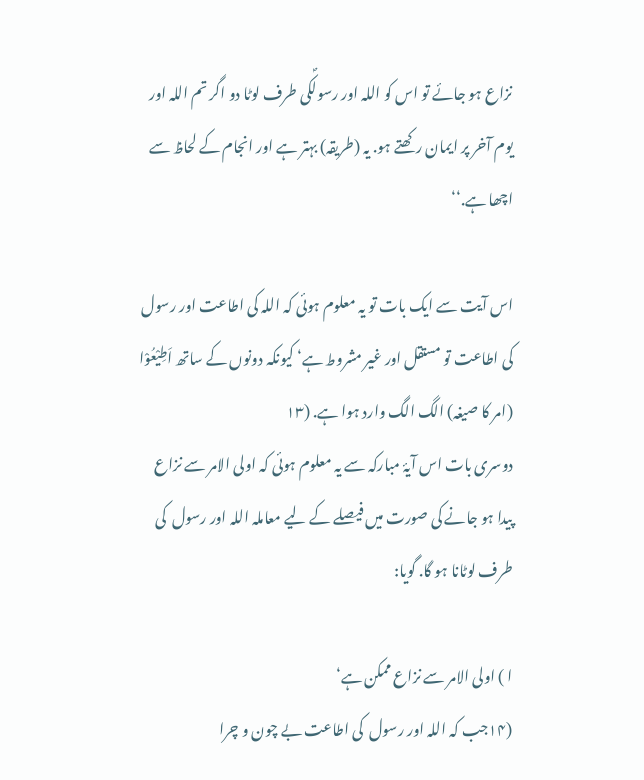نزاع ہو جائے تو اس کو اللہ اور رسولؐکی طرف لوٹا دو اگر تم اللہ اور یوم آخر پر ایمان رکھتے ہو. یہ (طریقہ) بہتر ہے اور انجام کے لحاظ سے اچھا ہے.‘‘

اس آیت سے ایک بات تو یہ معلوم ہوئی کہ اللہ کی اطاعت اور رسول کی اطاعت تو مستقل اور غیر مشروط ہے‘ کیونکہ دونوں کے ساتھ اَطِیْعُوْا (امر کا صیغہ) الگ الگ وارد ہوا ہے. (۱۳
دوسری بات اس آیۂ مبارکہ سے یہ معلوم ہوئی کہ اولی الامر سے نزاع پیدا ہو جانے کی صورت میں فیصلے کے لیے معاملہ اللہ اور رسول  کی طرف لوٹانا ہو گا. گویا:

ا ) اولی الامر سے نزاع ممکن ہے‘
(۱۴جب کہ اللہ اور رسول  کی اطاعت بے چون و چرا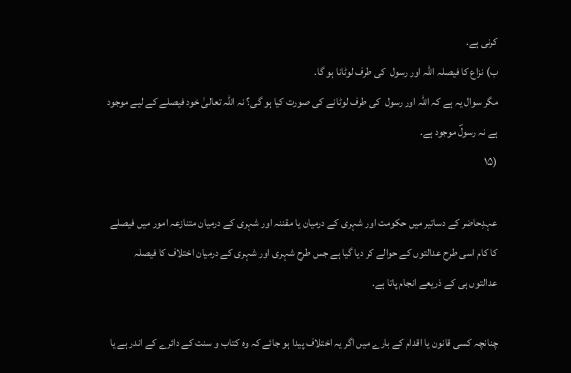کرنی ہے.
ب) نزاع کا فیصلہ اللہ اور رسول  کی طرف لوٹانا ہو گا.
مگر سوال یہ ہے کہ اللہ اور رسول  کی طرف لوٹانے کی صورت کیا ہو گی؟ نہ اللہ تعالیٰ خود فیصلے کے لیے موجود ہے نہ رسولؐ موجود ہے.
(۱۵

عہدِحاضر کے دساتیر میں حکومت اور شہری کے درمیان یا مقننہ اور شہری کے درمیان متنازعہ امور میں فیصلے کا کام اسی طرح عدالتوں کے حوالے کر دیا گیا ہے جس طرح شہری اور شہری کے درمیان اختلاف کا فیصلہ عدالتوں ہی کے ذریعے انجام پاتا ہے.

چنانچہ کسی قانون یا اقدام کے بارے میں اگر یہ اختلاف پیدا ہو جائے کہ وہ کتاب و سنت کے دائرے کے اندر ہے یا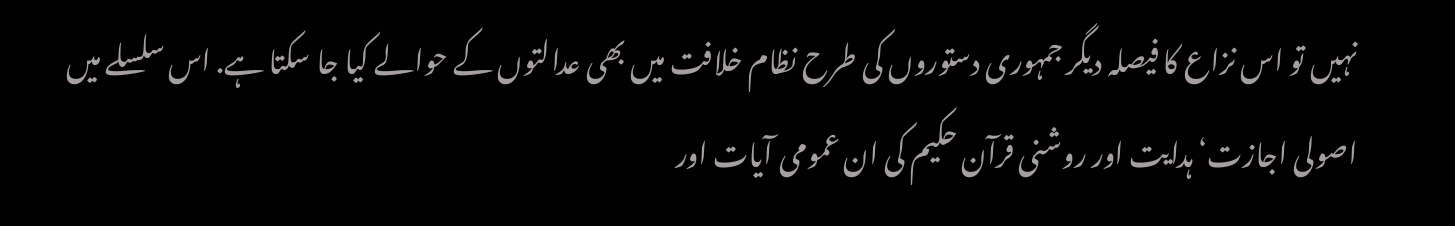نہیں تو اس نزاع کا فیصلہ دیگر جمہوری دستوروں کی طرح نظام خلافت میں بھی عدالتوں کے حوالے کیا جا سکتا ہے. اس سلسلے میں اصولی اجازت‘ ہدایت اور روشنی قرآن حکیم کی ان عمومی آیات اور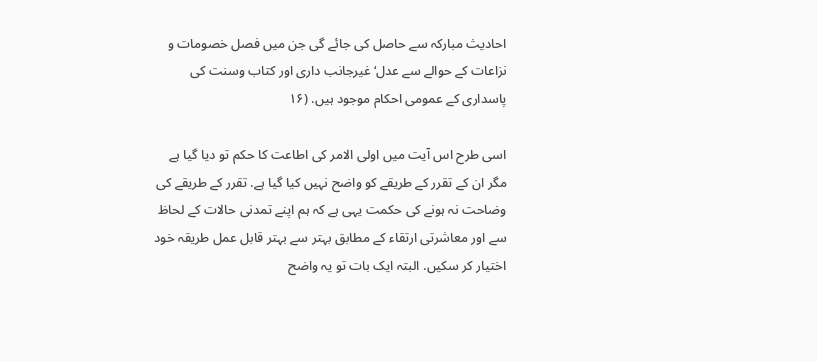احادیث مبارکہ سے حاصل کی جائے گی جن میں فصل خصومات و نزاعات کے حوالے سے عدل‘ غیرجانب داری اور کتاب وسنت کی پاسداری کے عمومی احکام موجود ہیں. (۱۶

اسی طرح اس آیت میں اولی الامر کی اطاعت کا حکم تو دیا گیا ہے مگر ان کے تقرر کے طریقے کو واضح نہیں کیا گیا ہے. تقرر کے طریقے کی وضاحت نہ ہونے کی حکمت یہی ہے کہ ہم اپنے تمدنی حالات کے لحاظ سے اور معاشرتی ارتقاء کے مطابق بہتر سے بہتر قابل عمل طریقہ خود اختیار کر سکیں. البتہ ایک بات تو یہ واضح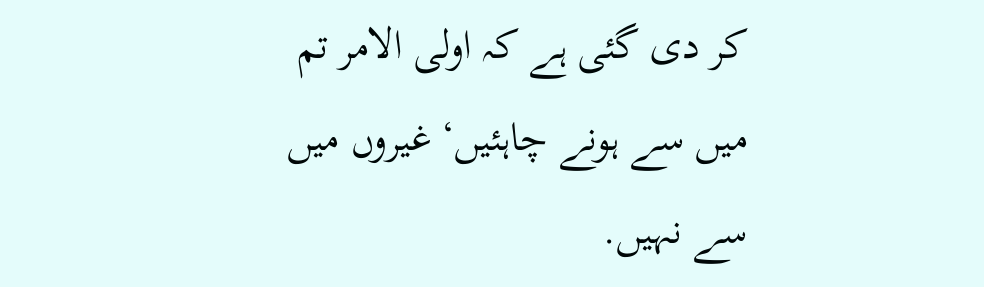کر دی گئی ہے کہ اولی الامر تم میں سے ہونے چاہئیں‘ غیروں میں سے نہیں.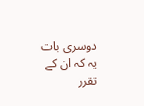دوسری بات یہ کہ ان کے تقرر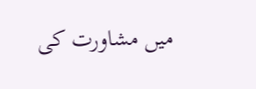میں مشاورت کی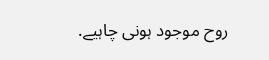روح موجود ہونی چاہیے.